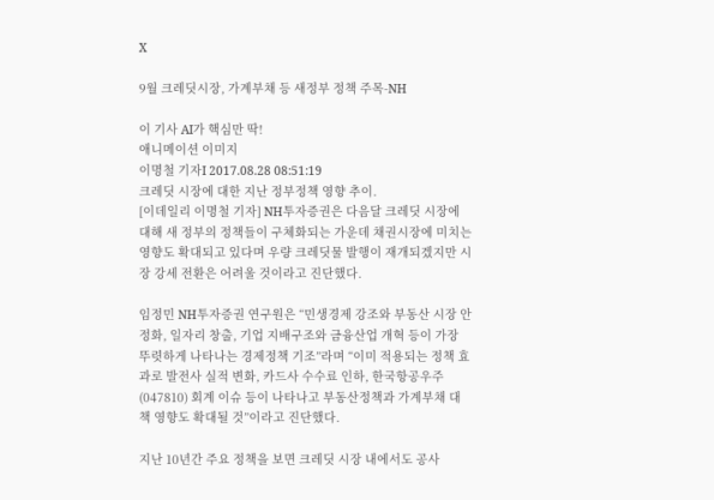X

9월 크레딧시장, 가계부채 등 새정부 정책 주목-NH

이 기사 AI가 핵심만 딱!
애니메이션 이미지
이명철 기자I 2017.08.28 08:51:19
크레딧 시장에 대한 지난 정부정책 영향 추이.
[이데일리 이명철 기자] NH투자증권은 다음달 크레딧 시장에 대해 새 정부의 정책들이 구체화되는 가운데 채권시장에 미치는 영향도 확대되고 있다며 우량 크레딧물 발행이 재개되겠지만 시장 강세 전환은 어려울 것이라고 진단했다.

임정민 NH투자증권 연구원은 “민생경제 강조와 부동산 시장 안정화, 일자리 창출, 기업 지배구조와 금융산업 개혁 등이 가장 뚜렷하게 나타나는 경제정책 기조”라며 “이미 적용되는 정책 효과로 발전사 실적 변화, 카드사 수수료 인하, 한국항공우주(047810) 회계 이슈 등이 나타나고 부동산정책과 가계부채 대책 영향도 확대될 것”이라고 진단했다.

지난 10년간 주요 정책을 보면 크레딧 시장 내에서도 공사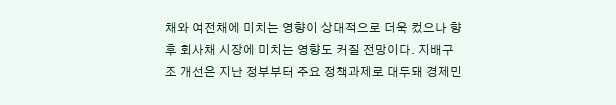채와 여전채에 미치는 영향이 상대적으로 더욱 컸으나 향후 회사채 시장에 미치는 영향도 커질 전망이다. 지배구조 개선은 지난 정부부터 주요 정책과제로 대두돼 경제민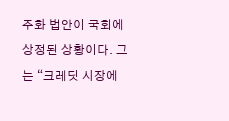주화 법안이 국회에 상정된 상황이다. 그는 “크레딧 시장에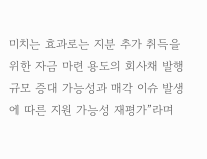미치는 효과로는 지분 추가 취득을 위한 자금 마련 용도의 회사채 발행 규모 증대 가능성과 매각 이슈 발생에 따른 지원 가능성 재평가”라며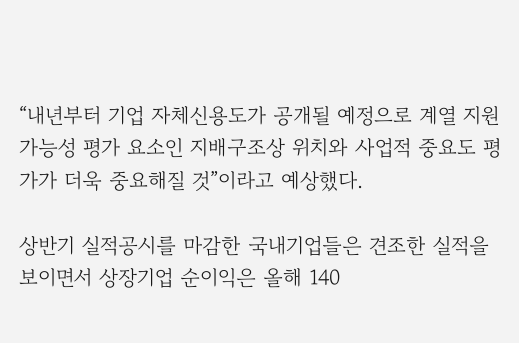“내년부터 기업 자체신용도가 공개될 예정으로 계열 지원가능성 평가 요소인 지배구조상 위치와 사업적 중요도 평가가 더욱 중요해질 것”이라고 예상했다.

상반기 실적공시를 마감한 국내기업들은 견조한 실적을 보이면서 상장기업 순이익은 올해 140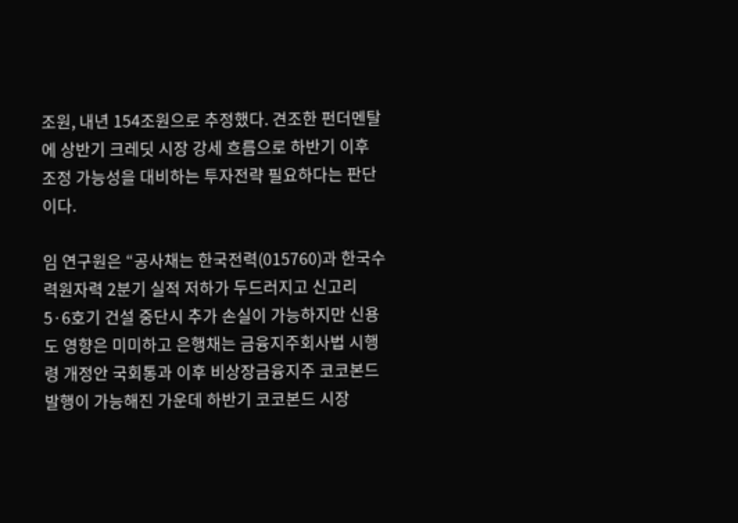조원, 내년 154조원으로 추정했다. 견조한 펀더멘탈에 상반기 크레딧 시장 강세 흐름으로 하반기 이후 조정 가능성을 대비하는 투자전략 필요하다는 판단이다.

임 연구원은 “공사채는 한국전력(015760)과 한국수력원자력 2분기 실적 저하가 두드러지고 신고리 5·6호기 건설 중단시 추가 손실이 가능하지만 신용도 영향은 미미하고 은행채는 금융지주회사법 시행령 개정안 국회통과 이후 비상장금융지주 코코본드 발행이 가능해진 가운데 하반기 코코본드 시장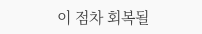이 점차 회복될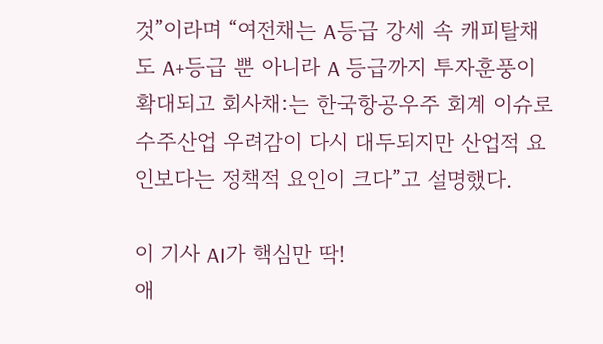것”이라며 “여전채는 A등급 강세 속 캐피탈채도 A+등급 뿐 아니라 A 등급까지 투자훈풍이 확대되고 회사채:는 한국항공우주 회계 이슈로 수주산업 우려감이 다시 대두되지만 산업적 요인보다는 정책적 요인이 크다”고 설명했다.

이 기사 AI가 핵심만 딱!
애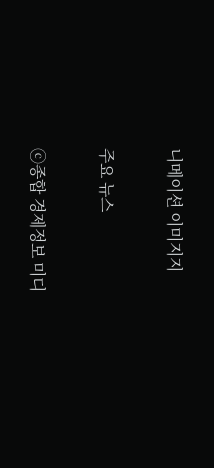니메이션 이미지지

주요 뉴스

ⓒ종합 경제정보 미디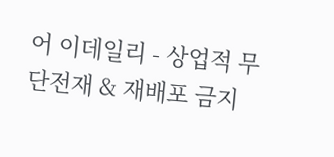어 이데일리 - 상업적 무단전재 & 재배포 금지